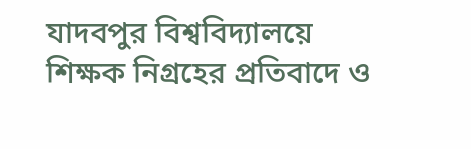যাদবপুর বিশ্ববিদ্যালয়ে শিক্ষক নিগ্রহের প্রতিবাদে ও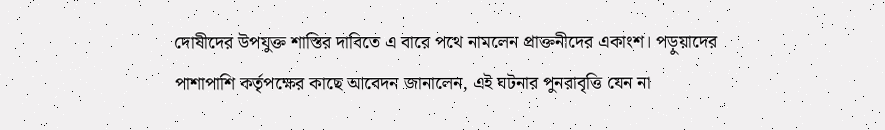দোষীদের উপযুক্ত শাস্তির দাবিতে এ বারে পথে নামলেন প্রাক্তনীদের একাংশ। পড়ুয়াদের পাশাপাশি কর্তৃপক্ষের কাছে আবেদন জানালেন, এই ঘটনার পুনরাবৃত্তি যেন না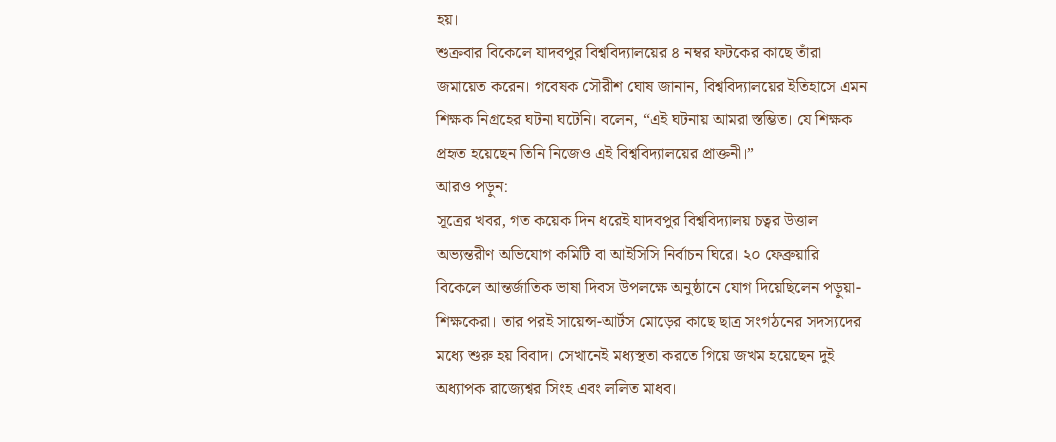হয়।
শুক্রবার বিকেলে যাদবপুর বিশ্ববিদ্যালয়ের ৪ নম্বর ফটকের কাছে তাঁরা জমায়েত করেন। গবেষক সৌরীশ ঘোষ জানান, বিশ্ববিদ্যালয়ের ইতিহাসে এমন শিক্ষক নিগ্রহের ঘটনা ঘটেনি। বলেন, “এই ঘটনায় আমরা স্তম্ভিত। যে শিক্ষক প্রহৃত হয়েছেন তিনি নিজেও এই বিশ্ববিদ্যালয়ের প্রাক্তনী।”
আরও পড়ুন:
সূত্রের খবর, গত কয়েক দিন ধরেই যাদবপুর বিশ্ববিদ্যালয় চত্বর উত্তাল অভ্যন্তরীণ অভিযোগ কমিটি বা আইসিসি নির্বাচন ঘিরে। ২০ ফেব্রুয়ারি বিকেলে আন্তর্জাতিক ভাষা দিবস উপলক্ষে অনুষ্ঠানে যোগ দিয়েছিলেন পড়ুয়া-শিক্ষকেরা। তার পরই সায়েন্স-আর্টস মোড়ের কাছে ছাত্র সংগঠনের সদস্যদের মধ্যে শুরু হয় বিবাদ। সেখানেই মধ্যস্থতা করতে গিয়ে জখম হয়েছেন দুই অধ্যাপক রাজ্যেশ্বর সিংহ এবং ললিত মাধব।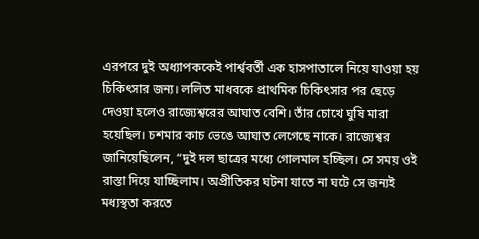এরপরে দুই অধ্যাপককেই পার্শ্ববর্তী এক হাসপাতালে নিয়ে যাওয়া হয় চিকিৎসার জন্য। ললিত মাধবকে প্রাথমিক চিকিৎসার পর ছেড়ে দেওয়া হলেও রাজ্যেশ্বরের আঘাত বেশি। তাঁর চোখে ঘুষি মারা হয়েছিল। চশমার কাচ ভেঙে আঘাত লেগেছে নাকে। রাজ্যেশ্বর জানিয়েছিলেন, “দুই দল ছাত্রের মধ্যে গোলমাল হচ্ছিল। সে সময় ওই রাস্তা দিয়ে যাচ্ছিলাম। অপ্রীতিকর ঘটনা যাতে না ঘটে সে জন্যই মধ্যস্থতা করতে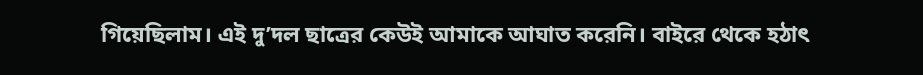গিয়েছিলাম। এই দু’দল ছাত্রের কেউই আমাকে আঘাত করেনি। বাইরে থেকে হঠাৎ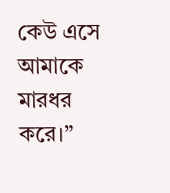কেউ এসে আমাকে মারধর করে।”